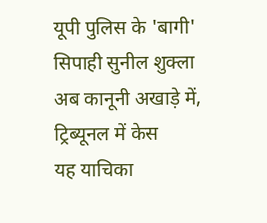यूपी पुलिस के 'बागी' सिपाही सुनील शुक्ला अब कानूनी अखाड़े में, ट्रिब्यूनल में केस
यह याचिका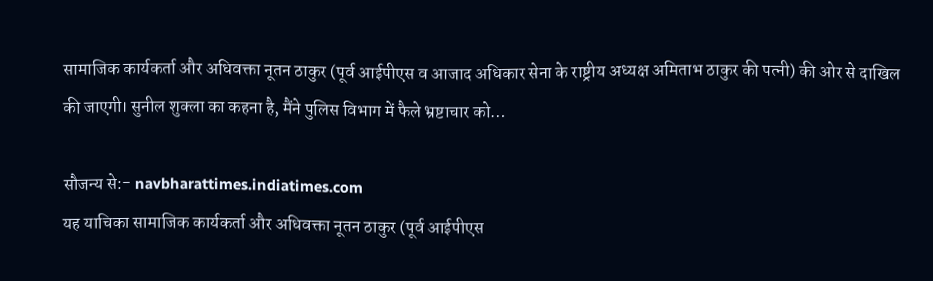सामाजिक कार्यकर्ता और अधिवक्ता नूतन ठाकुर (पूर्व आईपीएस व आजाद अधिकार सेना के राष्ट्रीय अध्यक्ष अमिताभ ठाकुर की पत्नी) की ओर से दाखिल की जाएगी। सुनील शुक्ला का कहना है, मैंने पुलिस विभाग में फैले भ्रष्टाचार को…

सौजन्य से:- navbharattimes.indiatimes.com
यह याचिका सामाजिक कार्यकर्ता और अधिवक्ता नूतन ठाकुर (पूर्व आईपीएस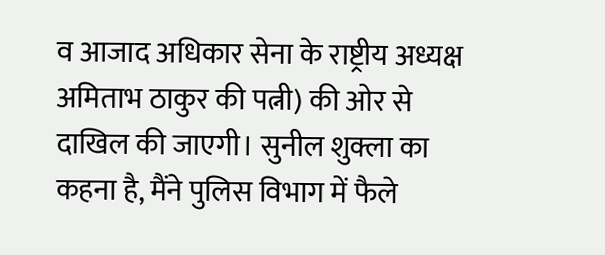व आजाद अधिकार सेना के राष्ट्रीय अध्यक्ष अमिताभ ठाकुर की पत्नी) की ओर से दाखिल की जाएगी। सुनील शुक्ला का कहना है, मैंने पुलिस विभाग में फैले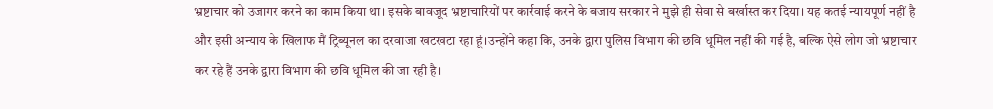भ्रष्टाचार को उजागर करने का काम किया था। इसके बावजूद भ्रष्टाचारियों पर कार्रवाई करने के बजाय सरकार ने मुझे ही सेवा से बर्खास्त कर दिया। यह कतई न्यायपूर्ण नहीं है और इसी अन्याय के खिलाफ मैं ट्रिब्यूनल का दरवाजा खटखटा रहा हूं।उन्होंने कहा कि, उनके द्वारा पुलिस विभाग की छवि धूमिल नहीं की गई है, बल्कि ऐसे लोग जो भ्रष्टाचार कर रहे हैं उनके द्वारा विभाग की छवि धूमिल की जा रही है।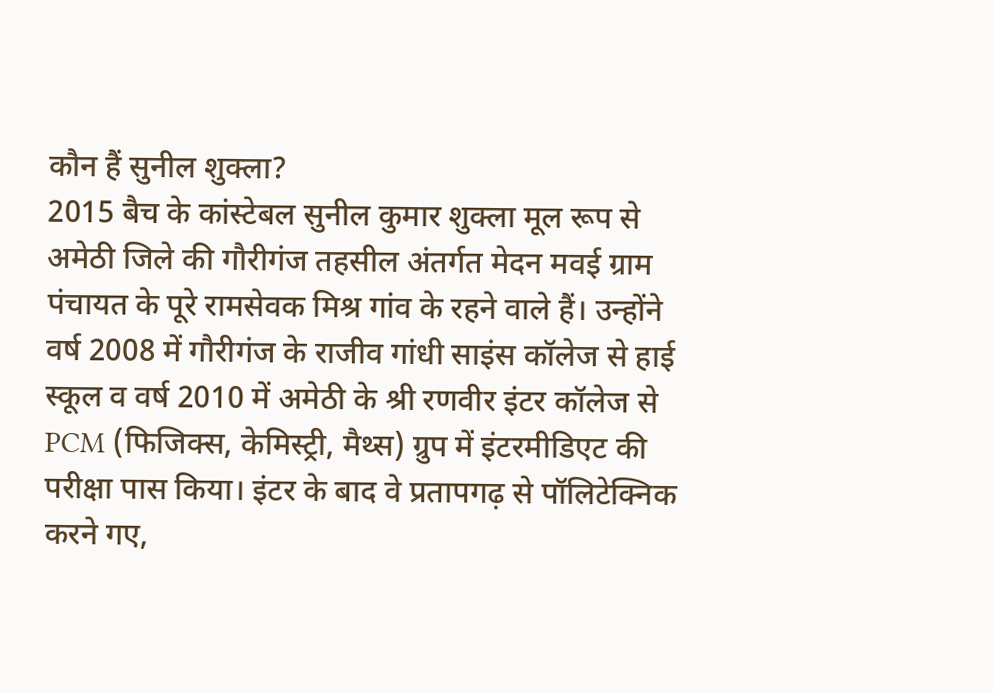कौन हैं सुनील शुक्ला?
2015 बैच के कांस्टेबल सुनील कुमार शुक्ला मूल रूप से अमेठी जिले की गौरीगंज तहसील अंतर्गत मेदन मवई ग्राम पंचायत के पूरे रामसेवक मिश्र गांव के रहने वाले हैं। उन्होंने वर्ष 2008 में गौरीगंज के राजीव गांधी साइंस कॉलेज से हाई स्कूल व वर्ष 2010 में अमेठी के श्री रणवीर इंटर कॉलेज से PCM (फिजिक्स, केमिस्ट्री, मैथ्स) ग्रुप में इंटरमीडिएट की परीक्षा पास किया। इंटर के बाद वे प्रतापगढ़ से पॉलिटेक्निक करने गए,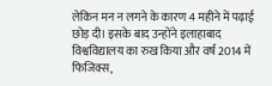लेकिन मन न लगने के कारण 4 महीने में पढ़ाई छोड़ दी। इसके बाद उन्होंने इलाहाबाद विश्वविद्यालय का रुख किया और वर्ष 2014 में फिजिक्स,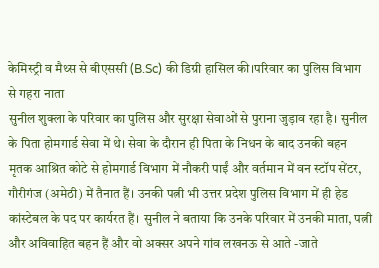केमिस्ट्री व मैथ्स से बीएससी (B.Sc) की डिग्री हासिल की।परिवार का पुलिस विभाग से गहरा नाता
सुनील शुक्ला के परिवार का पुलिस और सुरक्षा सेवाओं से पुराना जुड़ाव रहा है। सुनील के पिता होमगार्ड सेवा में थे। सेवा के दौरान ही पिता के निधन के बाद उनकी बहन मृतक आश्रित कोटे से होमगार्ड विभाग में नौकरी पाईं और वर्तमान में वन स्टॉप सेंटर, गौरीगंज (अमेठी) में तैनात हैं। उनकी पत्नी भी उत्तर प्रदेश पुलिस विभाग में ही हेड कांस्टेबल के पद पर कार्यरत हैं। सुनील ने बताया कि उनके परिवार में उनकी माता, पत्नी और अविवाहित बहन हैं और वो अक्सर अपने गांव लखनऊ से आते -जाते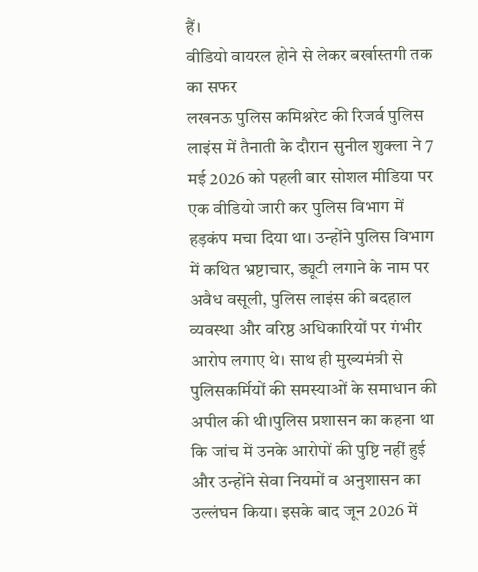हैं।
वीडियो वायरल होने से लेकर बर्खास्तगी तक का सफर
लखनऊ पुलिस कमिश्नरेट की रिजर्व पुलिस लाइंस में तैनाती के दौरान सुनील शुक्ला ने 7 मई 2026 को पहली बार सोशल मीडिया पर एक वीडियो जारी कर पुलिस विभाग में हड़कंप मचा दिया था। उन्होंने पुलिस विभाग में कथित भ्रष्टाचार, ड्यूटी लगाने के नाम पर अवैध वसूली, पुलिस लाइंस की बदहाल व्यवस्था और वरिष्ठ अधिकारियों पर गंभीर आरोप लगाए थे। साथ ही मुख्यमंत्री से पुलिसकर्मियों की समस्याओं के समाधान की अपील की थी।पुलिस प्रशासन का कहना था कि जांच में उनके आरोपों की पुष्टि नहीं हुई और उन्होंने सेवा नियमों व अनुशासन का उल्लंघन किया। इसके बाद जून 2026 में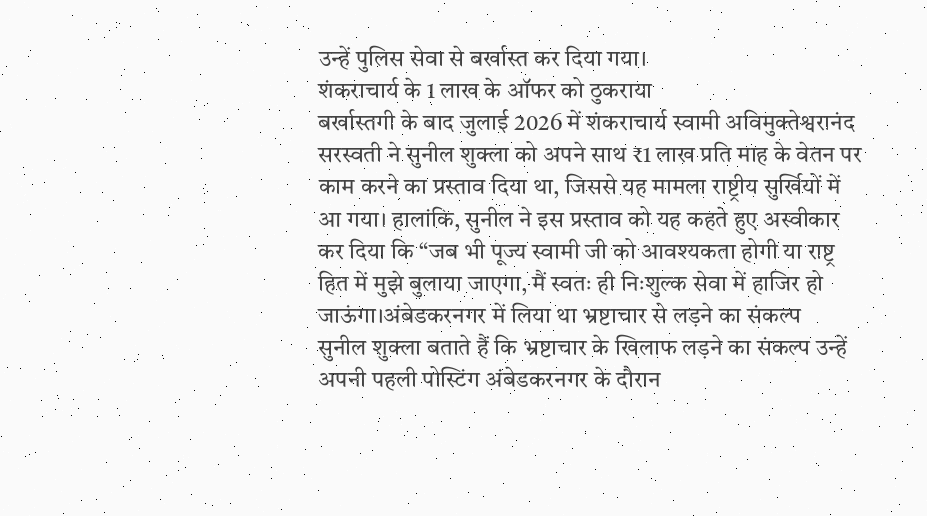उन्हें पुलिस सेवा से बर्खास्त कर दिया गया।
शंकराचार्य के 1 लाख के ऑफर को ठुकराया
बर्खास्तगी के बाद जुलाई 2026 में शंकराचार्य स्वामी अविमुक्तेश्वरानंद सरस्वती ने सुनील शुक्ला को अपने साथ ₹1 लाख प्रति माह के वेतन पर काम करने का प्रस्ताव दिया था, जिससे यह मामला राष्ट्रीय सुर्खियों में आ गया। हालांकि, सुनील ने इस प्रस्ताव को यह कहते हुए अस्वीकार कर दिया कि “जब भी पूज्य स्वामी जी को आवश्यकता होगी या राष्ट्र हित में मुझे बुलाया जाएगा, मैं स्वतः ही निःशुल्क सेवा में हाजिर हो जाऊंगा।अंबेडकरनगर में लिया था भ्रष्टाचार से लड़ने का संकल्प
सुनील शुक्ला बताते हैं कि भ्रष्टाचार के खिलाफ लड़ने का संकल्प उन्हें अपनी पहली पोस्टिंग अंबेडकरनगर के दौरान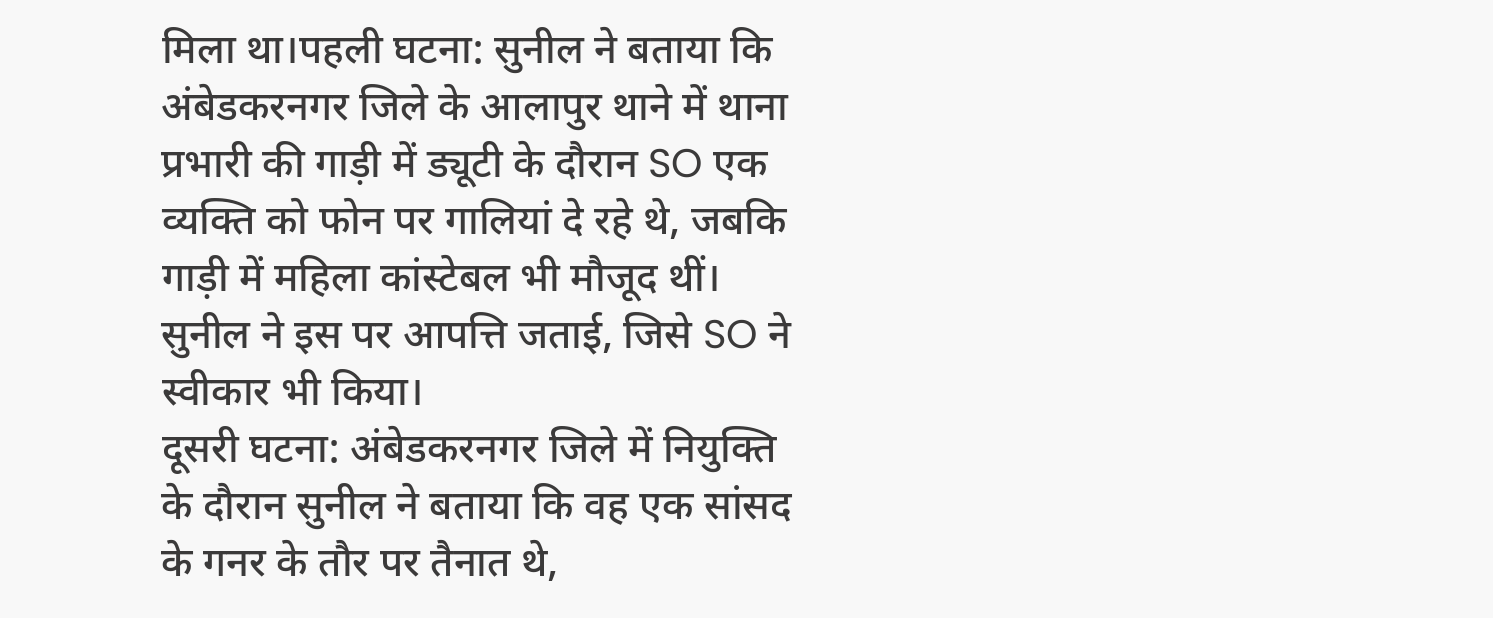मिला था।पहली घटना: सुनील ने बताया कि अंबेडकरनगर जिले के आलापुर थाने में थाना प्रभारी की गाड़ी में ड्यूटी के दौरान SO एक व्यक्ति को फोन पर गालियां दे रहे थे, जबकि गाड़ी में महिला कांस्टेबल भी मौजूद थीं। सुनील ने इस पर आपत्ति जताई, जिसे SO ने स्वीकार भी किया।
दूसरी घटना: अंबेडकरनगर जिले में नियुक्ति के दौरान सुनील ने बताया कि वह एक सांसद के गनर के तौर पर तैनात थे,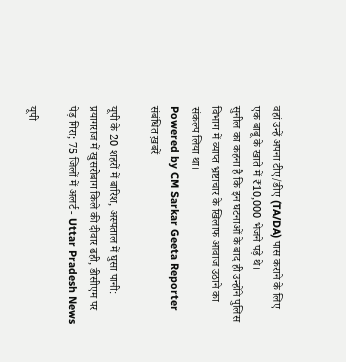वहां उन्हें अपना टीए/डीए (TA/DA) पास कराने के लिए एक बाबू के खाते में ₹10,000 भेजने पड़े थे।
सुनील का कहना है कि इन घटनाओं के बाद ही उन्होंने पुलिस विभाग में व्याप्त भ्रष्टाचार के खिलाफ आवाज उठाने का संकल्प लिया था।
Powered by CM Sarkar Geeta Reporter
संबंधित ख़बरें

यूपी के 20 शहरों में बारिश, अस्पताल में घुसा पानी: प्रयागराज में खुसरोबाग किले की दीवार ढही, डीसीएम पर पेड़ गिरा; 75 जिलों में अलर्ट - Uttar Pradesh News

यूपी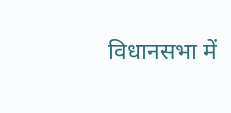विधानसभा में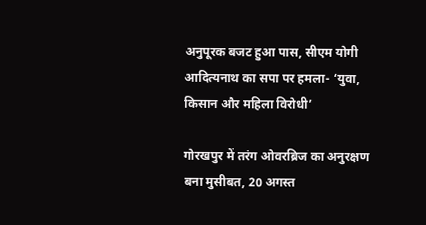अनुपूरक बजट हुआ पास, सीएम योगी आदित्यनाथ का सपा पर हमला- ‘युवा, किसान और महिला विरोधी’

गोरखपुर में तरंग ओवरब्रिज का अनुरक्षण बना मुसीबत, 20 अगस्त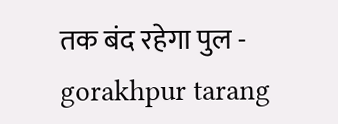तक बंद रहेगा पुल - gorakhpur tarang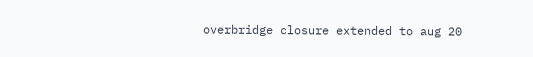overbridge closure extended to aug 20